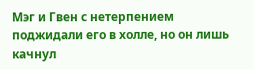Мэг и Гвен с нетерпением поджидали его в холле, но он лишь качнул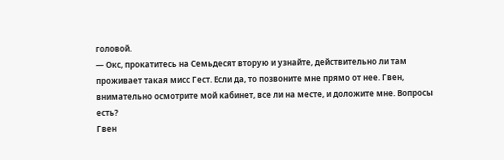головой.
— Окс, прокатитесь на Семьдесят вторую и узнайте, действительно ли там проживает такая мисс Гест. Если да, то позвоните мне прямо от нее. Гвен, внимательно осмотрите мой кабинет, все ли на месте, и доложите мне. Вопросы есть?
Гвен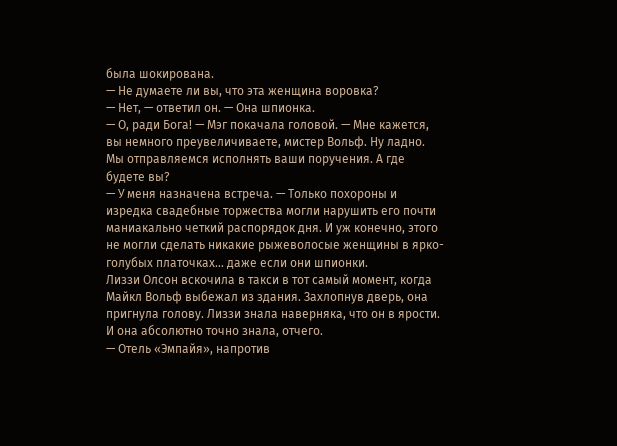была шокирована.
— Не думаете ли вы, что эта женщина воровка?
— Нет, — ответил он. — Она шпионка.
— О, ради Бога! — Мэг покачала головой. — Мне кажется, вы немного преувеличиваете, мистер Вольф. Ну ладно. Мы отправляемся исполнять ваши поручения. А где будете вы?
— У меня назначена встреча. — Только похороны и изредка свадебные торжества могли нарушить его почти маниакально четкий распорядок дня. И уж конечно, этого не могли сделать никакие рыжеволосые женщины в ярко-голубых платочках… даже если они шпионки.
Лиззи Олсон вскочила в такси в тот самый момент, когда Майкл Вольф выбежал из здания. Захлопнув дверь, она пригнула голову. Лиззи знала наверняка, что он в ярости. И она абсолютно точно знала, отчего.
— Отель «Эмпайя», напротив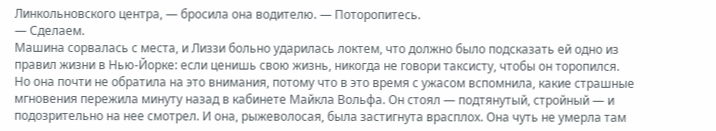Линкольновского центра, — бросила она водителю. — Поторопитесь.
— Сделаем.
Машина сорвалась с места, и Лиззи больно ударилась локтем, что должно было подсказать ей одно из правил жизни в Нью-Йорке: если ценишь свою жизнь, никогда не говори таксисту, чтобы он торопился.
Но она почти не обратила на это внимания, потому что в это время с ужасом вспомнила, какие страшные мгновения пережила минуту назад в кабинете Майкла Вольфа. Он стоял — подтянутый, стройный — и подозрительно на нее смотрел. И она, рыжеволосая, была застигнута врасплох. Она чуть не умерла там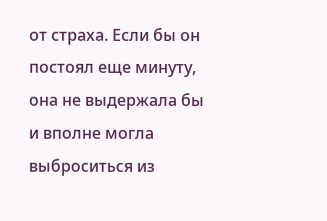от страха. Если бы он постоял еще минуту, она не выдержала бы и вполне могла выброситься из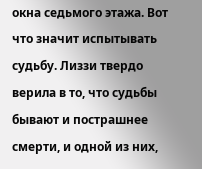окна седьмого этажа. Вот что значит испытывать судьбу. Лиззи твердо верила в то, что судьбы бывают и пострашнее смерти, и одной из них,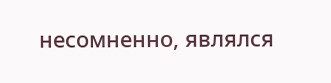несомненно, являлся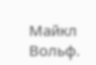Майкл Вольф.